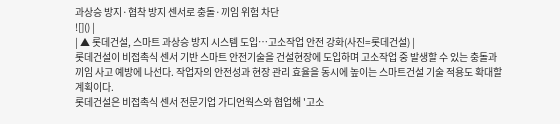과상승 방지·협착 방지 센서로 충돌·끼임 위험 차단
![]() |
| ▲ 롯데건설, 스마트 과상승 방지 시스템 도입…고소작업 안전 강화(사진=롯데건설) |
롯데건설이 비접촉식 센서 기반 스마트 안전기술을 건설현장에 도입하며 고소작업 중 발생할 수 있는 충돌과 끼임 사고 예방에 나선다. 작업자의 안전성과 현장 관리 효율을 동시에 높이는 스마트건설 기술 적용도 확대할 계획이다.
롯데건설은 비접촉식 센서 전문기업 가디언웍스와 협업해 '고소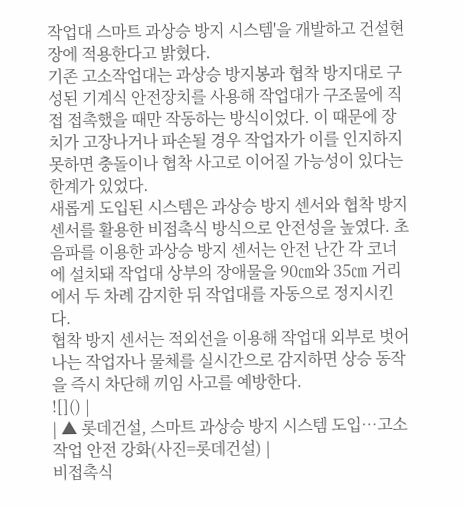작업대 스마트 과상승 방지 시스템'을 개발하고 건설현장에 적용한다고 밝혔다.
기존 고소작업대는 과상승 방지봉과 협착 방지대로 구성된 기계식 안전장치를 사용해 작업대가 구조물에 직접 접촉했을 때만 작동하는 방식이었다. 이 때문에 장치가 고장나거나 파손될 경우 작업자가 이를 인지하지 못하면 충돌이나 협착 사고로 이어질 가능성이 있다는 한계가 있었다.
새롭게 도입된 시스템은 과상승 방지 센서와 협착 방지 센서를 활용한 비접촉식 방식으로 안전성을 높였다. 초음파를 이용한 과상승 방지 센서는 안전 난간 각 코너에 설치돼 작업대 상부의 장애물을 90㎝와 35㎝ 거리에서 두 차례 감지한 뒤 작업대를 자동으로 정지시킨다.
협착 방지 센서는 적외선을 이용해 작업대 외부로 벗어나는 작업자나 물체를 실시간으로 감지하면 상승 동작을 즉시 차단해 끼임 사고를 예방한다.
![]() |
| ▲ 롯데건설, 스마트 과상승 방지 시스템 도입…고소작업 안전 강화(사진=롯데건설) |
비접촉식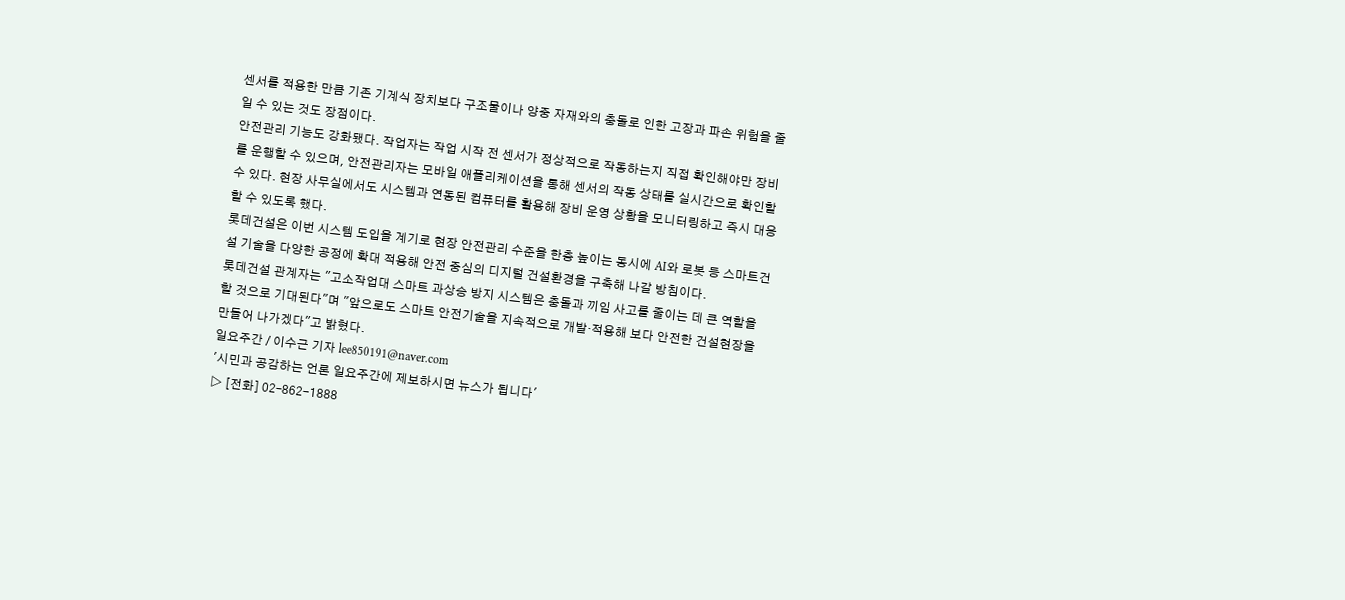센서를 적용한 만큼 기존 기계식 장치보다 구조물이나 양중 자재와의 충돌로 인한 고장과 파손 위험을 줄일 수 있는 것도 장점이다.
안전관리 기능도 강화됐다. 작업자는 작업 시작 전 센서가 정상적으로 작동하는지 직접 확인해야만 장비를 운행할 수 있으며, 안전관리자는 모바일 애플리케이션을 통해 센서의 작동 상태를 실시간으로 확인할 수 있다. 현장 사무실에서도 시스템과 연동된 컴퓨터를 활용해 장비 운영 상황을 모니터링하고 즉시 대응할 수 있도록 했다.
롯데건설은 이번 시스템 도입을 계기로 현장 안전관리 수준을 한층 높이는 동시에 AI와 로봇 등 스마트건설 기술을 다양한 공정에 확대 적용해 안전 중심의 디지털 건설환경을 구축해 나갈 방침이다.
롯데건설 관계자는 "고소작업대 스마트 과상승 방지 시스템은 충돌과 끼임 사고를 줄이는 데 큰 역할을 할 것으로 기대된다"며 "앞으로도 스마트 안전기술을 지속적으로 개발·적용해 보다 안전한 건설현장을 만들어 나가겠다"고 밝혔다.
일요주간 / 이수근 기자 lee850191@naver.com
'시민과 공감하는 언론 일요주간에 제보하시면 뉴스가 됩니다'
▷ [전화] 02–862-1888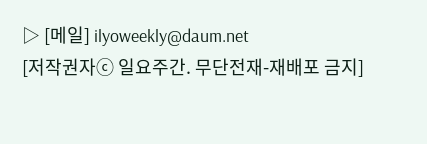▷ [메일] ilyoweekly@daum.net
[저작권자ⓒ 일요주간. 무단전재-재배포 금지]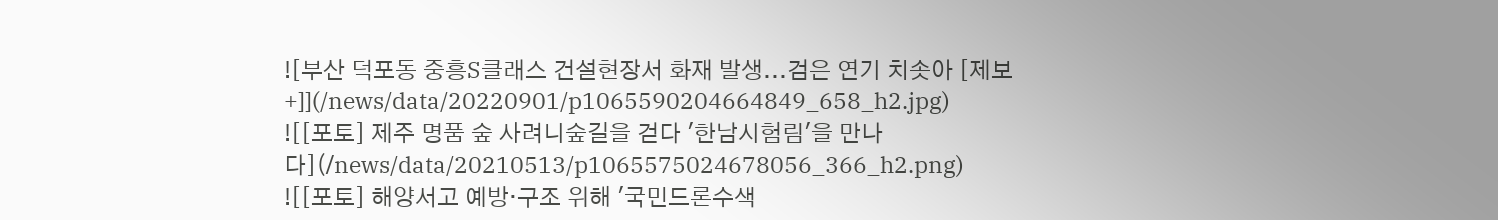![부산 덕포동 중흥S클래스 건설현장서 화재 발생...검은 연기 치솟아 [제보+]](/news/data/20220901/p1065590204664849_658_h2.jpg)
![[포토] 제주 명품 숲 사려니숲길을 걷다 '한남시험림'을 만나다](/news/data/20210513/p1065575024678056_366_h2.png)
![[포토] 해양서고 예방·구조 위해 '국민드론수색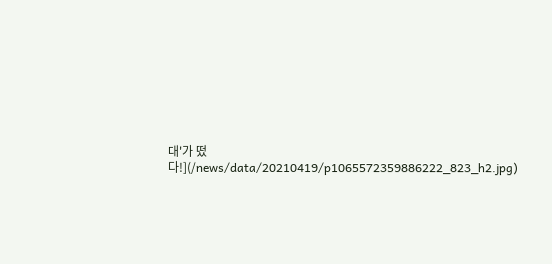대'가 떴다!](/news/data/20210419/p1065572359886222_823_h2.jpg)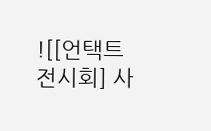![[언택트 전시회] 사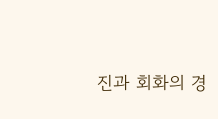진과 회화의 경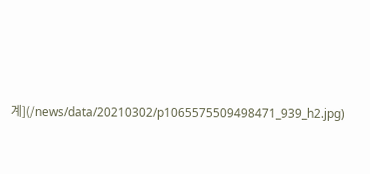계](/news/data/20210302/p1065575509498471_939_h2.jpg)